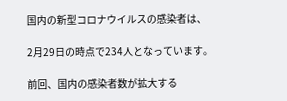国内の新型コロナウイルスの感染者は、

2月29日の時点で234人となっています。

前回、国内の感染者数が拡大する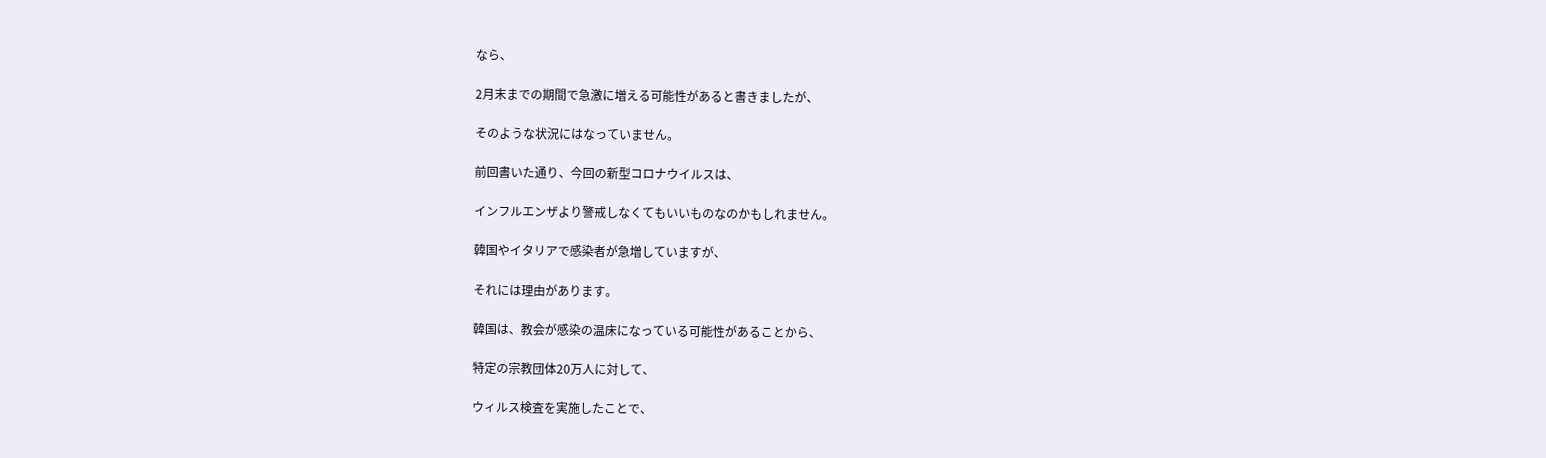なら、

2月末までの期間で急激に増える可能性があると書きましたが、

そのような状況にはなっていません。

前回書いた通り、今回の新型コロナウイルスは、

インフルエンザより警戒しなくてもいいものなのかもしれません。

韓国やイタリアで感染者が急増していますが、

それには理由があります。

韓国は、教会が感染の温床になっている可能性があることから、

特定の宗教団体20万人に対して、

ウィルス検査を実施したことで、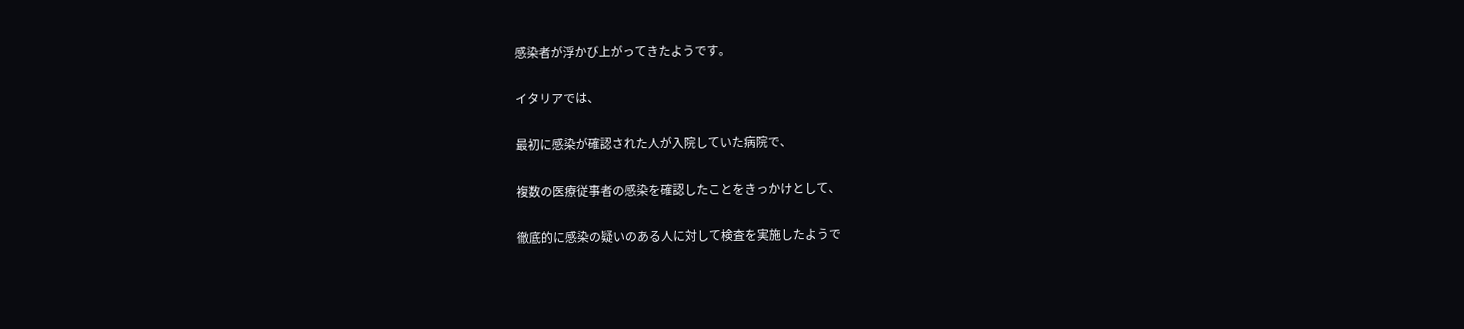感染者が浮かび上がってきたようです。

イタリアでは、

最初に感染が確認された人が入院していた病院で、

複数の医療従事者の感染を確認したことをきっかけとして、

徹底的に感染の疑いのある人に対して検査を実施したようで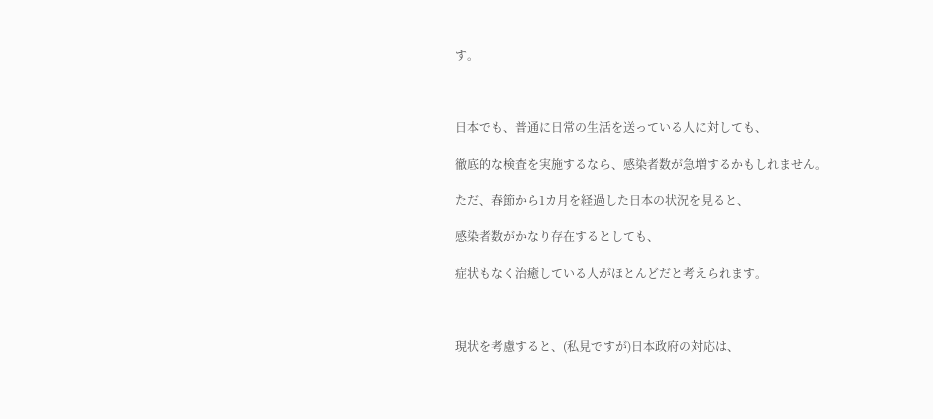す。



日本でも、普通に日常の生活を送っている人に対しても、

徹底的な検査を実施するなら、感染者数が急増するかもしれません。

ただ、春節から1カ月を経過した日本の状況を見ると、

感染者数がかなり存在するとしても、

症状もなく治癒している人がほとんどだと考えられます。



現状を考慮すると、(私見ですが)日本政府の対応は、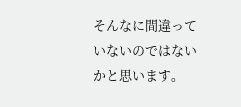そんなに間違っていないのではないかと思います。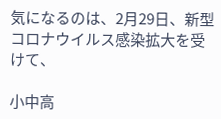気になるのは、2月29日、新型コロナウイルス感染拡大を受けて、

小中高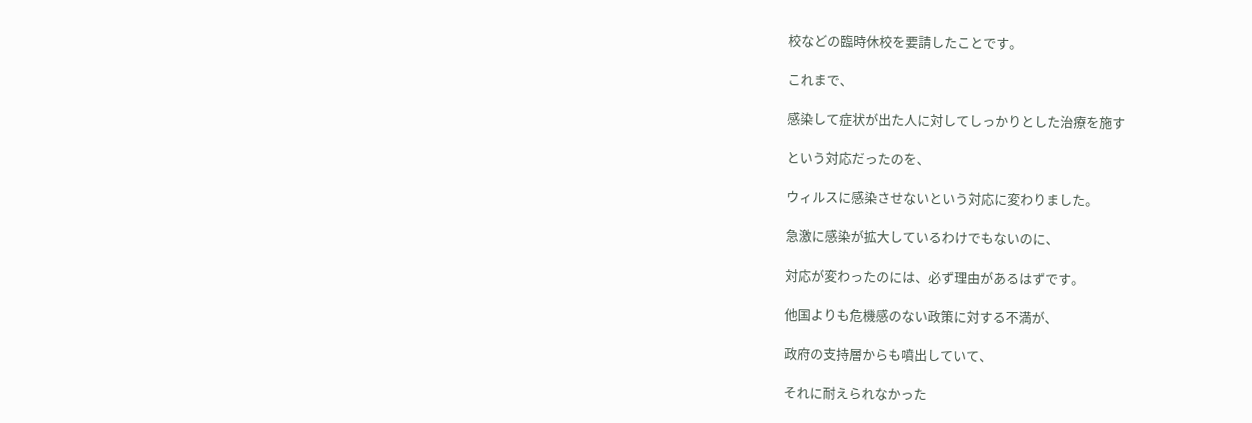校などの臨時休校を要請したことです。

これまで、

感染して症状が出た人に対してしっかりとした治療を施す

という対応だったのを、

ウィルスに感染させないという対応に変わりました。

急激に感染が拡大しているわけでもないのに、

対応が変わったのには、必ず理由があるはずです。

他国よりも危機感のない政策に対する不満が、

政府の支持層からも噴出していて、

それに耐えられなかった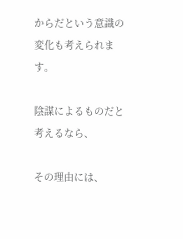からだという意識の変化も考えられます。

陰謀によるものだと考えるなら、

その理由には、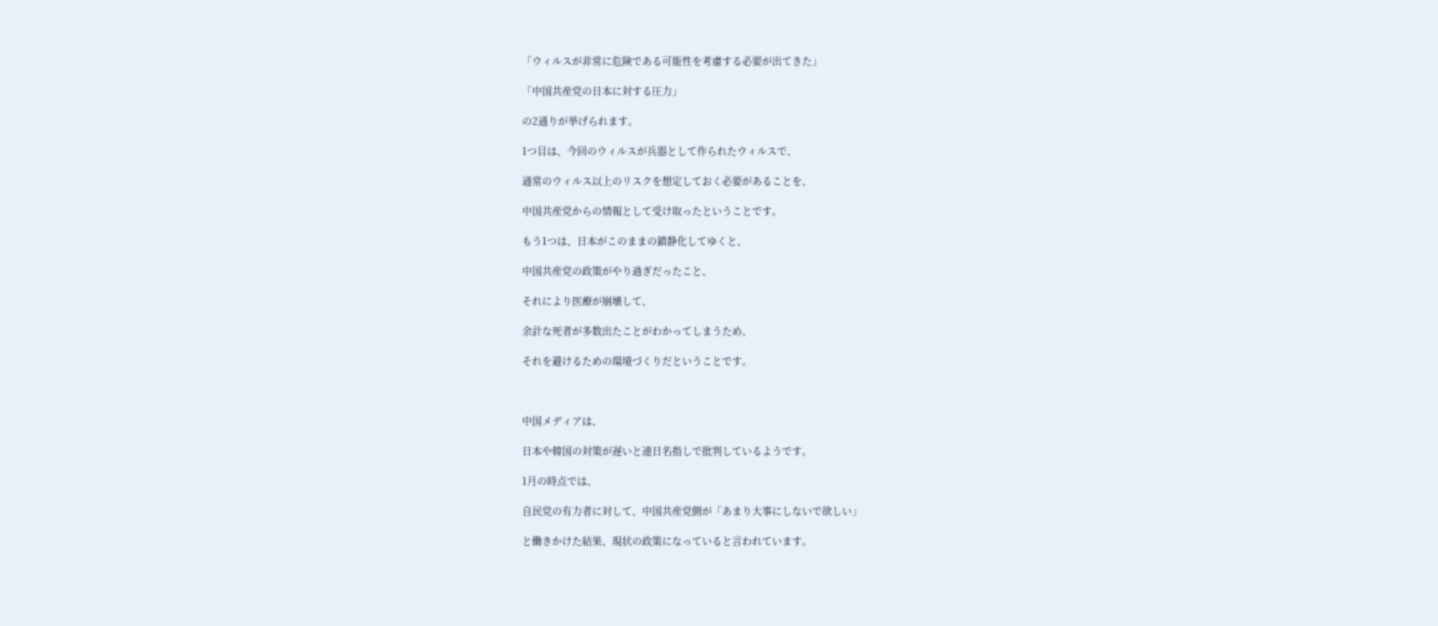「ウィルスが非常に危険である可能性を考慮する必要が出てきた」

「中国共産党の日本に対する圧力」

の2通りが挙げられます。

1つ目は、今回のウィルスが兵器として作られたウィルスで、

通常のウィルス以上のリスクを想定しておく必要があることを、

中国共産党からの情報として受け取ったということです。

もう1つは、日本がこのままの鎮静化してゆくと、

中国共産党の政策がやり過ぎだったこと、

それにより医療が崩壊して、

余計な死者が多数出たことがわかってしまうため、

それを避けるための環境づくりだということです。



中国メディアは、

日本や韓国の対策が遅いと連日名指しで批判しているようです。

1月の時点では、

自民党の有力者に対して、中国共産党側が「あまり大事にしないで欲しい」

と働きかけた結果、現状の政策になっていると言われています。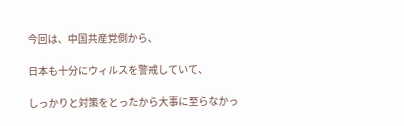今回は、中国共産党側から、

日本も十分にウィルスを警戒していて、

しっかりと対策をとったから大事に至らなかっ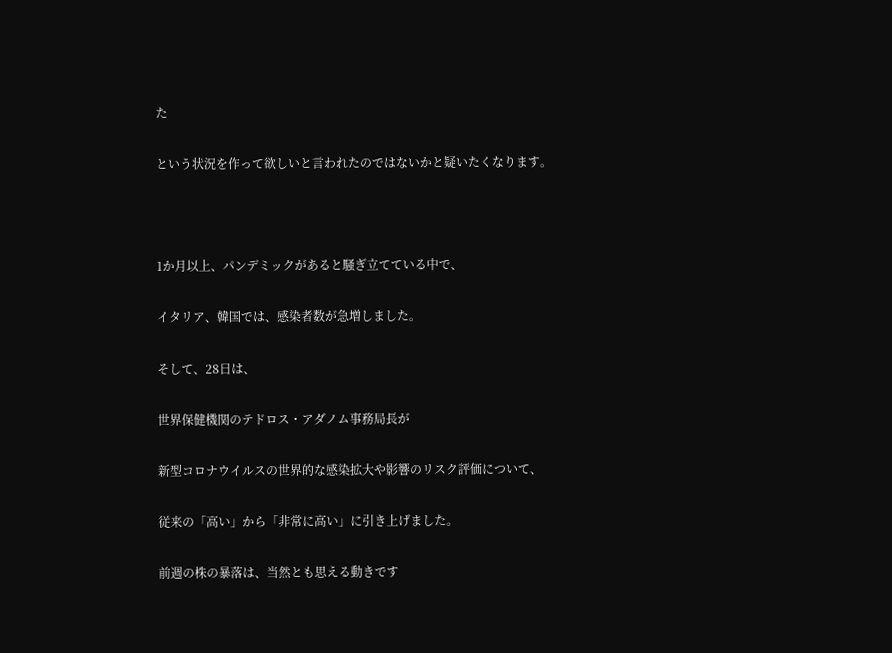た

という状況を作って欲しいと言われたのではないかと疑いたくなります。



1か月以上、パンデミックがあると騒ぎ立てている中で、

イタリア、韓国では、感染者数が急増しました。

そして、28日は、

世界保健機関のテドロス・アダノム事務局長が

新型コロナウイルスの世界的な感染拡大や影響のリスク評価について、

従来の「高い」から「非常に高い」に引き上げました。

前週の株の暴落は、当然とも思える動きです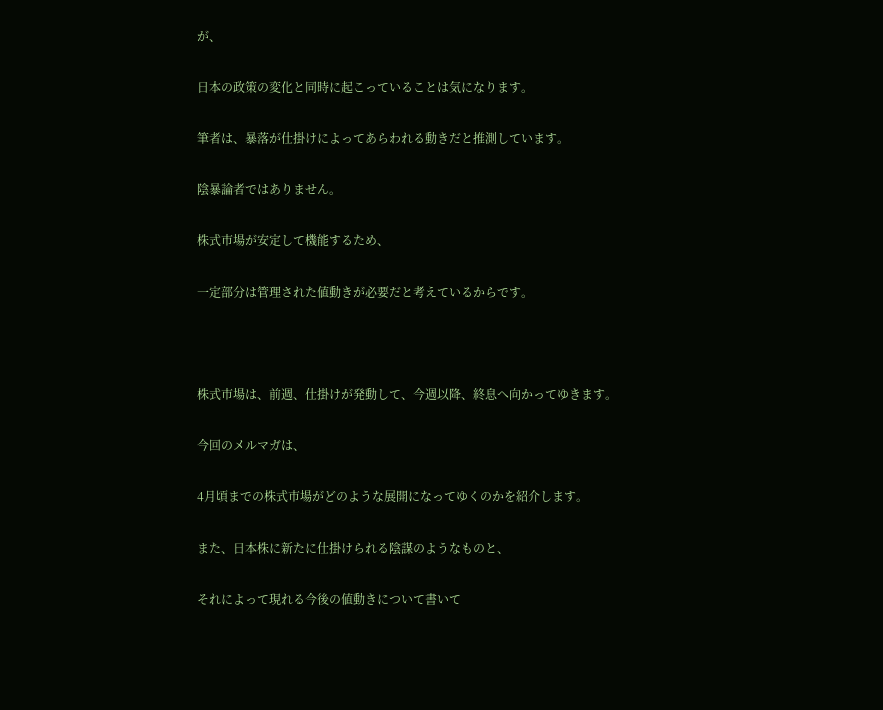が、

日本の政策の変化と同時に起こっていることは気になります。

筆者は、暴落が仕掛けによってあらわれる動きだと推測しています。

陰暴論者ではありません。

株式市場が安定して機能するため、

一定部分は管理された値動きが必要だと考えているからです。



株式市場は、前週、仕掛けが発動して、今週以降、終息へ向かってゆきます。

今回のメルマガは、

4月頃までの株式市場がどのような展開になってゆくのかを紹介します。

また、日本株に新たに仕掛けられる陰謀のようなものと、

それによって現れる今後の値動きについて書いて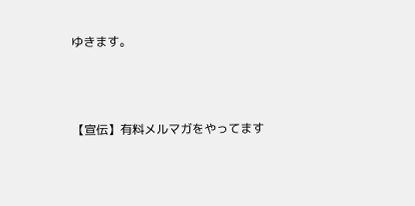ゆきます。



【宣伝】有料メルマガをやってます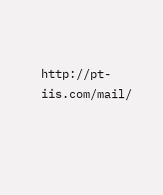http://pt-iis.com/mail/